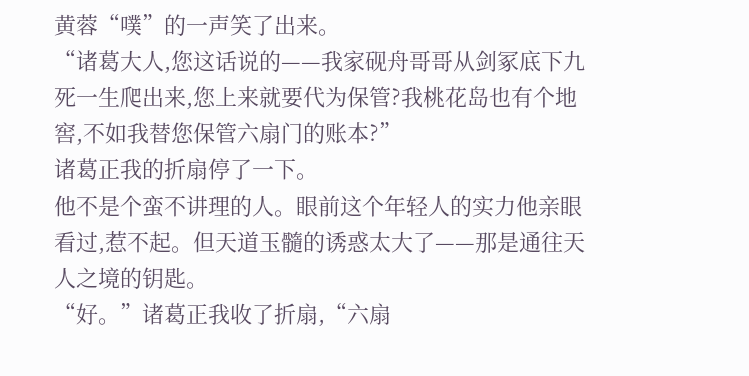黄蓉“噗”的一声笑了出来。
“诸葛大人,您这话说的——我家砚舟哥哥从剑冢底下九死一生爬出来,您上来就要代为保管?我桃花岛也有个地窖,不如我替您保管六扇门的账本?”
诸葛正我的折扇停了一下。
他不是个蛮不讲理的人。眼前这个年轻人的实力他亲眼看过,惹不起。但天道玉髓的诱惑太大了——那是通往天人之境的钥匙。
“好。”诸葛正我收了折扇,“六扇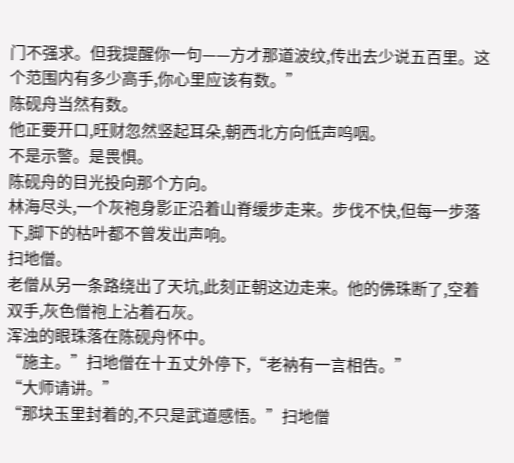门不强求。但我提醒你一句——方才那道波纹,传出去少说五百里。这个范围内有多少高手,你心里应该有数。”
陈砚舟当然有数。
他正要开口,旺财忽然竖起耳朵,朝西北方向低声呜咽。
不是示警。是畏惧。
陈砚舟的目光投向那个方向。
林海尽头,一个灰袍身影正沿着山脊缓步走来。步伐不快,但每一步落下,脚下的枯叶都不曾发出声响。
扫地僧。
老僧从另一条路绕出了天坑,此刻正朝这边走来。他的佛珠断了,空着双手,灰色僧袍上沾着石灰。
浑浊的眼珠落在陈砚舟怀中。
“施主。”扫地僧在十五丈外停下,“老衲有一言相告。”
“大师请讲。”
“那块玉里封着的,不只是武道感悟。”扫地僧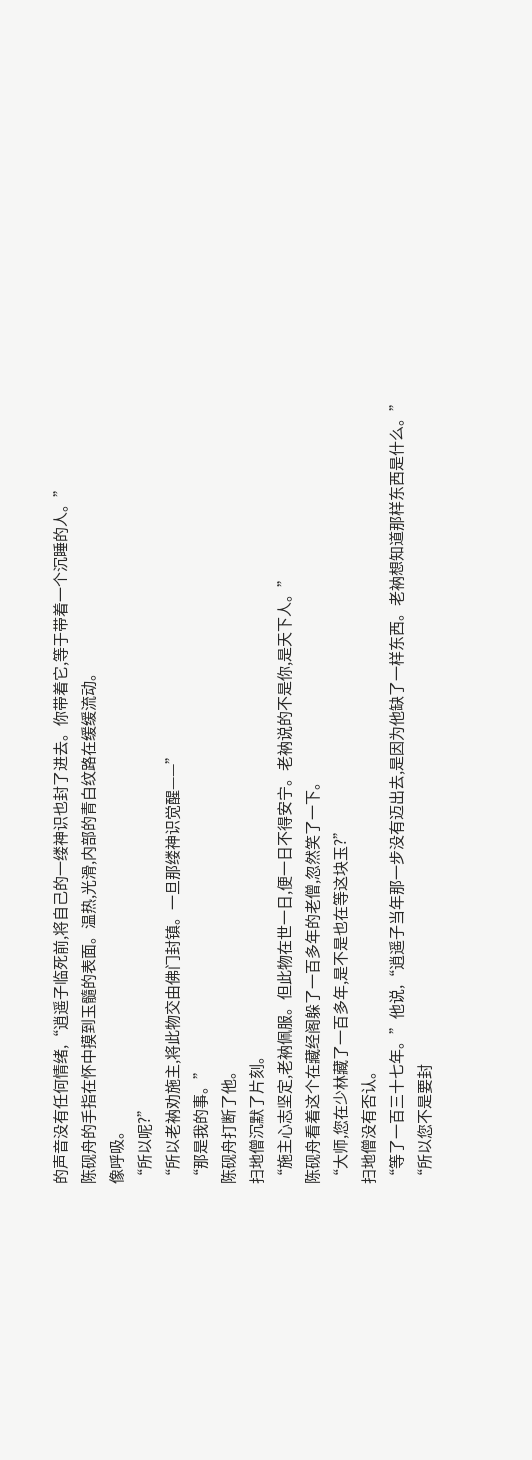的声音没有任何情绪,“逍遥子临死前,将自己的一缕神识也封了进去。你带着它,等于带着一个沉睡的人。”
陈砚舟的手指在怀中摸到玉髓的表面。温热,光滑,内部的青白纹路在缓缓流动。
像呼吸。
“所以呢?”
“所以老衲劝施主,将此物交由佛门封镇。一旦那缕神识觉醒——”
“那是我的事。”
陈砚舟打断了他。
扫地僧沉默了片刻。
“施主心志坚定,老衲佩服。但此物在世一日,便一日不得安宁。老衲说的不是你,是天下人。”
陈砚舟看着这个在藏经阁躲了一百多年的老僧,忽然笑了一下。
“大师,您在少林藏了一百多年,是不是也在等这块玉?”
扫地僧没有否认。
“等了一百三十七年。”他说,“逍遥子当年那一步没有迈出去,是因为他缺了一样东西。老衲想知道那样东西是什么。”
“所以您不是要封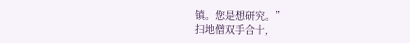镇。您是想研究。”
扫地僧双手合十,